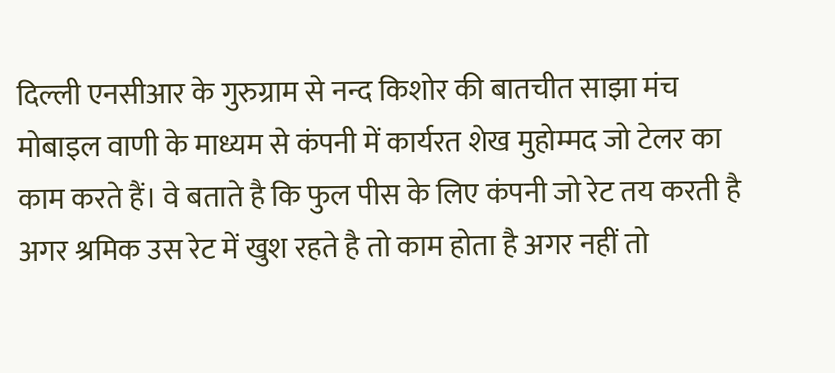दिल्ली एनसीआर के गुरुग्राम से नन्द किशोर की बातचीत साझा मंच मोबाइल वाणी के माध्यम से कंपनी में कार्यरत शेख मुहोम्मद जो टेलर का काम करते हैं। वे बताते है कि फुल पीस के लिए कंपनी जो रेट तय करती है अगर श्रमिक उस रेट में खुश रहते है तो काम होता है अगर नहीं तो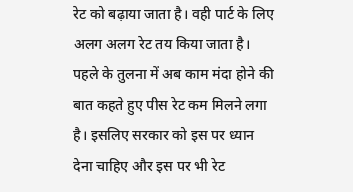रेट को बढ़ाया जाता है। वही पार्ट के लिए अलग अलग रेट तय किया जाता है। पहले के तुलना में अब काम मंदा होने की बात कहते हुए पीस रेट कम मिलने लगा है। इसलिए सरकार को इस पर ध्यान देना चाहिए और इस पर भी रेट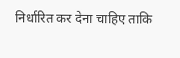निर्धारित कर देना चाहिए ताकि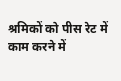श्रमिकों को पीस रेट में काम करने में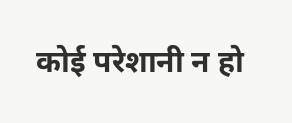कोई परेशानी न हो